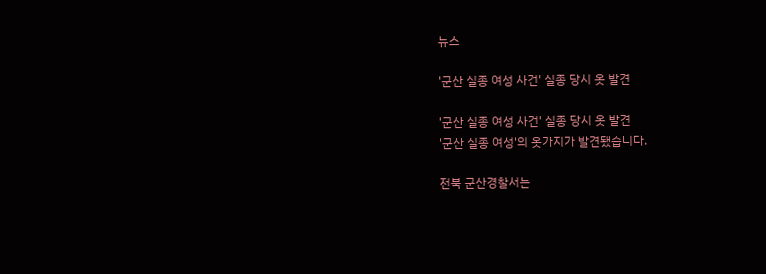뉴스

'군산 실종 여성 사건' 실종 당시 옷 발견

'군산 실종 여성 사건' 실종 당시 옷 발견
'군산 실종 여성'의 옷가지가 발견됐습니다.

전북 군산경찰서는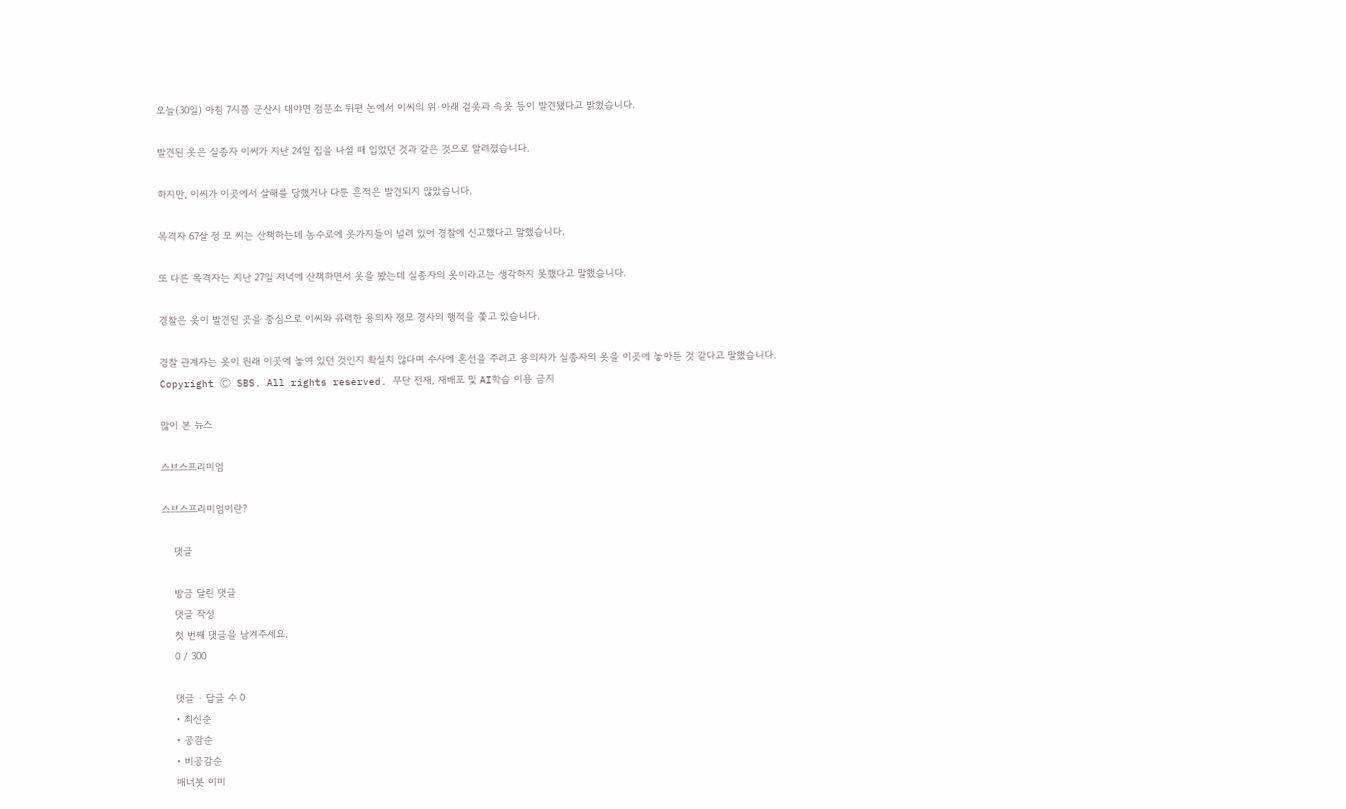오늘(30일) 아침 7시쯤 군산시 대야면 검문소 뒤편 논에서 이씨의 위·아래 겉옷과 속옷 등이 발견됐다고 밝혔습니다.

발견된 옷은 실종자 이씨가 지난 24일 집을 나설 때 입었던 것과 같은 것으로 알려졌습니다.

하지만, 이씨가 이곳에서 살해를 당했거나 다툰 흔적은 발견되지 않았습니다.

목격자 67살 정 모 씨는 산책하는데 농수로에 옷가지들이 널려 있어 경찰에 신고했다고 말했습니다.

또 다른 목격자는 지난 27일 저녁에 산책하면서 옷을 봤는데 실종자의 옷이라고는 생각하지 못했다고 말했습니다.

경찰은 옷이 발견된 곳을 중심으로 이씨와 유력한 용의자 정모 경사의 행적을 쫓고 있습니다.

경찰 관계자는 옷이 원래 이곳에 놓여 있던 것인지 확실치 않다며 수사에 혼선을 주려고 용의자가 실종자의 옷을 이곳에 놓아둔 것 같다고 말했습니다.
Copyright Ⓒ SBS. All rights reserved. 무단 전재, 재배포 및 AI학습 이용 금지

많이 본 뉴스

스브스프리미엄

스브스프리미엄이란?

    댓글

    방금 달린 댓글
    댓글 작성
    첫 번째 댓글을 남겨주세요.
    0 / 300

    댓글 ∙ 답글 수 0
    • 최신순
    • 공감순
    • 비공감순
    매너봇 이미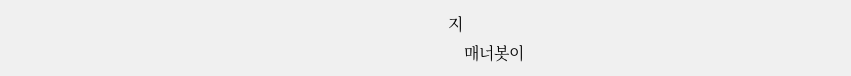지
    매너봇이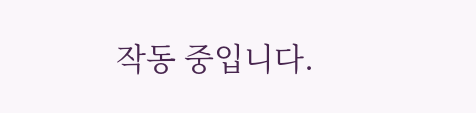작동 중입니다.